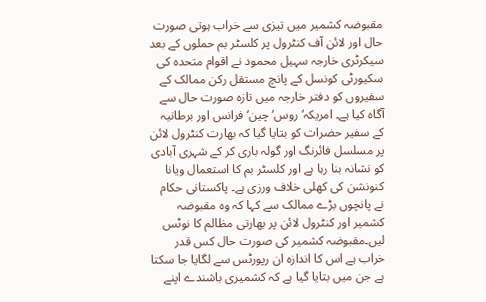مقبوضہ کشمیر میں تیزی سے خراب ہوتی صورت حال اور لائن آف کنٹرول پر کلسٹر بم حملوں کے بعد سیکرٹری خارجہ سہیل محمود نے اقوام متحدہ کی سکیورٹی کونسل کے پانچ مستقل رکن ممالک کے سفیروں کو دفتر خارجہ میں تازہ صورت حال سے آگاہ کیا ہے۔ امریکہ‘ روس‘ چین‘ فرانس اور برطانیہ کے سفیر حضرات کو بتایا گیا کہ بھارت کنٹرول لائن پر مسلسل فائرنگ اور گولہ باری کر کے شہری آبادی کو نشانہ بنا رہا ہے اور کلسٹر بم کا استعمال ویانا کنونشن کی کھلی خلاف ورزی ہے۔ پاکستانی حکام نے پانچوں بڑے ممالک سے کہا کہ وہ مقبوضہ کشمیر اور کنٹرول لائن پر بھارتی مظالم کا نوٹس لیں۔مقبوضہ کشمیر کی صورت حال کس قدر خراب ہے اس کا اندازہ ان رپورٹس سے لگایا جا سکتا ہے جن میں بتایا گیا ہے کہ کشمیری باشندے اپنے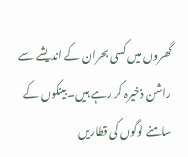گھروں میں کسی بحران کے اندیشے سے راشن ذخیرہ کر رہے ہیں۔ بینکوں کے سامنے لوگوں کی قطاریں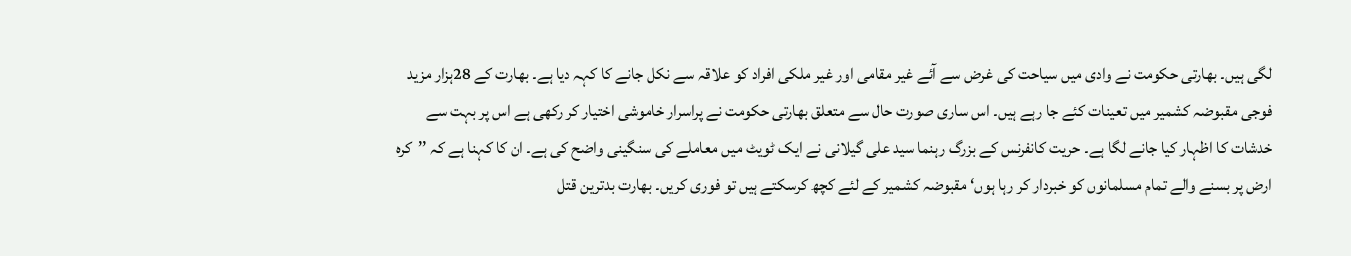لگی ہیں۔ بھارتی حکومت نے وادی میں سیاحت کی غرض سے آئے غیر مقامی اور غیر ملکی افراد کو علاقہ سے نکل جانے کا کہہ دیا ہے۔ بھارت کے 28ہزار مزید فوجی مقبوضہ کشمیر میں تعینات کئے جا رہے ہیں۔ اس ساری صورت حال سے متعلق بھارتی حکومت نے پراسرار خاموشی اختیار کر رکھی ہے اس پر بہت سے خدشات کا اظہار کیا جانے لگا ہے۔ حریت کانفرنس کے بزرگ رہنما سید علی گیلانی نے ایک ٹویٹ میں معاملے کی سنگینی واضح کی ہے۔ ان کا کہنا ہے کہ ’’کرہ ارض پر بسنے والے تمام مسلمانوں کو خبردار کر رہا ہوں‘ مقبوضہ کشمیر کے لئے کچھ کرسکتے ہیں تو فوری کریں۔ بھارت بدترین قتل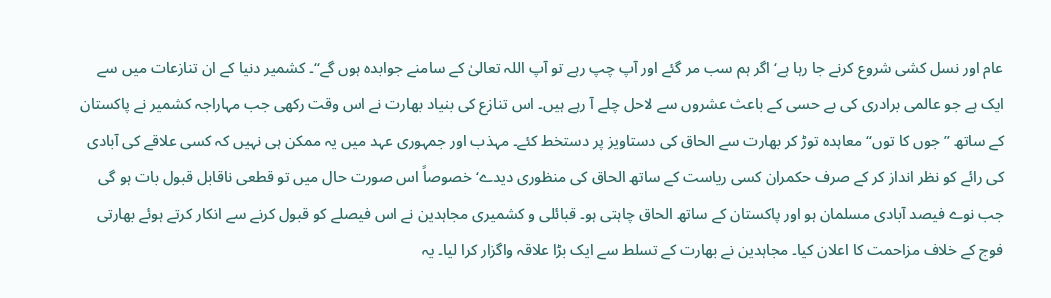عام اور نسل کشی شروع کرنے جا رہا ہے‘ اگر ہم سب مر گئے اور آپ چپ رہے تو آپ اللہ تعالیٰ کے سامنے جوابدہ ہوں گے‘‘۔ کشمیر دنیا کے ان تنازعات میں سے ایک ہے جو عالمی برادری کی بے حسی کے باعث عشروں سے لاحل چلے آ رہے ہیں۔ اس تنازع کی بنیاد بھارت نے اس وقت رکھی جب مہاراجہ کشمیر نے پاکستان کے ساتھ ’’جوں کا توں‘‘ معاہدہ توڑ کر بھارت سے الحاق کی دستاویز پر دستخط کئے۔ مہذب اور جمہوری عہد میں یہ ممکن ہی نہیں کہ کسی علاقے کی آبادی کی رائے کو نظر انداز کر کے صرف حکمران کسی ریاست کے ساتھ الحاق کی منظوری دیدے‘ خصوصاً اس صورت حال میں تو قطعی ناقابل قبول بات ہو گی جب نوے فیصد آبادی مسلمان ہو اور پاکستان کے ساتھ الحاق چاہتی ہو۔ قبائلی و کشمیری مجاہدین نے اس فیصلے کو قبول کرنے سے انکار کرتے ہوئے بھارتی فوج کے خلاف مزاحمت کا اعلان کیا۔ مجاہدین نے بھارت کے تسلط سے ایک بڑا علاقہ واگزار کرا لیا۔ یہ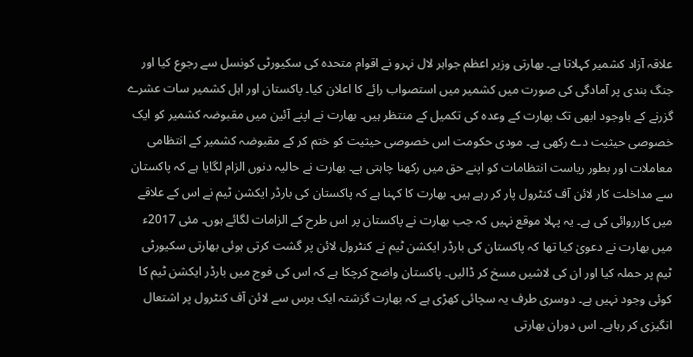علاقہ آزاد کشمیر کہلاتا ہے۔ بھارتی وزیر اعظم جواہر لال نہرو نے اقوام متحدہ کی سکیورٹی کونسل سے رجوع کیا اور جنگ بندی پر آمادگی کی صورت میں کشمیر میں استصواب رائے کا اعلان کیا۔ پاکستان اور اہل کشمیر سات عشرے گزرنے کے باوجود ابھی تک بھارت کے وعدہ کی تکمیل کے منتظر ہیں۔ بھارت نے اپنے آئین میں مقبوضہ کشمیر کو ایک خصوصی حیثیت دے رکھی ہے۔ مودی حکومت اس خصوصی حیثیت کو ختم کر کے مقبوضہ کشمیر کے انتظامی معاملات اور بطور ریاست انتظامات کو اپنے حق میں رکھنا چاہتی ہے۔ بھارت نے حالیہ دنوں الزام لگایا ہے کہ پاکستان سے مداخلت کار لائن آف کنٹرول پار کر رہے ہیں۔ بھارت کا کہنا ہے کہ پاکستان کی بارڈر ایکشن ٹیم نے اس کے علاقے میں کارروائی کی ہے۔ یہ پہلا موقع نہیں کہ جب بھارت نے پاکستان پر اس طرح کے الزامات لگائے ہوں۔ مئی 2017ء میں بھارت نے دعویٰ کیا تھا کہ پاکستان کی بارڈر ایکشن ٹیم نے کنٹرول لائن پر گشت کرتی ہوئی بھارتی سکیورٹی ٹیم پر حملہ کیا اور ان کی لاشیں مسخ کر ڈالیں۔ پاکستان واضح کرچکا ہے کہ اس کی فوج میں بارڈر ایکشن ٹیم کا کوئی وجود نہیں ہے۔ دوسری طرف یہ سچائی کھڑی ہے کہ بھارت گزشتہ ایک برس سے لائن آف کنٹرول پر اشتعال انگیزی کر رہاہے۔ اس دوران بھارتی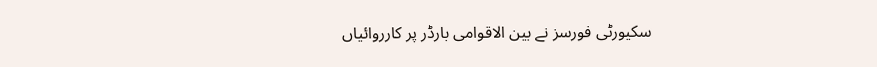سکیورٹی فورسز نے بین الاقوامی بارڈر پر کارروائیاں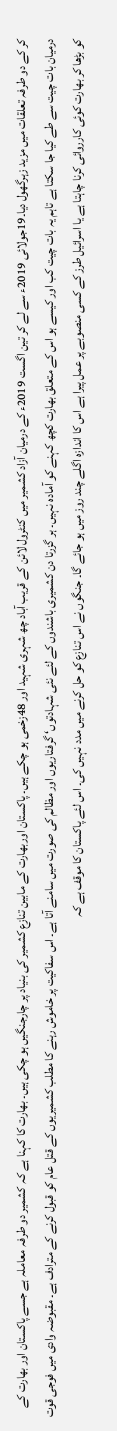کر کے دو طرفہ تعلقات میں مزید زہرگھول دیا۔19جولائی 2019ء سے لے کر تین اگست 2019ء کے درمیان آزاد کشمیر میں کنٹرول لائن کے قریب آباد چھ شہری شہید اور 48زخمی ہو چکے ہیں۔ پاکستان اوربھارت کے مابین تنازع کشمیر کی بنیاد پر چارجنگیں ہو چکی ہیں۔ بھارت کا کہنا ہے کہ کشمیر دو طرفہ معاملہ ہے جسے پاکستان اور بھارت کے درمیان بات چیت سے طے کیا جا سکتا ہے تاہم یہ بات چیت کب اور کیسے ہو اس کے متعلق بھارت کچھ کہنے کو آمادہ نہیں۔ ہر گزرتا دن کشمیری باشندوں کے لئے نئی شہادتوں‘ گرفتاریوں اور مظالم کی صورت میں سامنے آتا ہے۔ اس سفاکیت پر خاموش رہنے کا مطلب کشمیریوں کے قتل عام کو قبول کرنے کے مترادف ہے۔ مقبوضہ وادی میں فوجی قوت کو بڑھا کر بھارت کوئی کارروائی کرنا چاہتا ہے یا اسرائیل طرز کے کسی منصوبے پر عمل پیرا ہے اس کا اندازہ اگلے چند روز میں ہو جائے گا۔ جنگوں نے اس تنازع کو حل کرنے میں مدد نہیں کی۔ اس لئے پاکستان کا موقف ہے کہ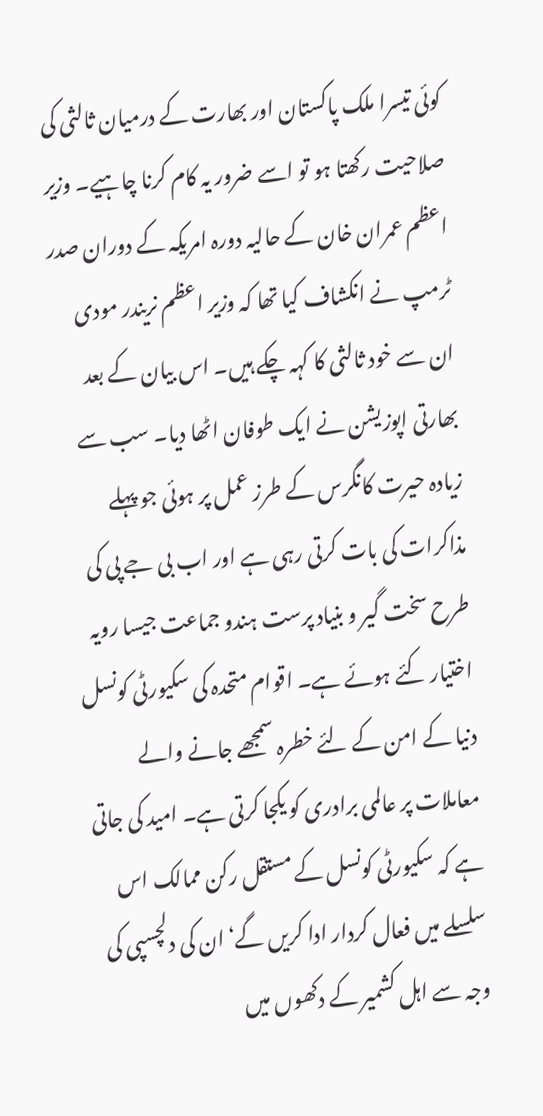کوئی تیسرا ملک پاکستان اور بھارت کے درمیان ثالثی کی صلاحیت رکھتا ہو تو اسے ضرور یہ کام کرنا چاہیے۔ وزیر اعظم عمران خان کے حالیہ دورہ امریکہ کے دوران صدر ٹرمپ نے انکشاف کیا تھا کہ وزیر اعظم نریندر مودی ان سے خود ثالثی کا کہہ چکے ہیں۔ اس بیان کے بعد بھارتی اپوزیشن نے ایک طوفان اٹھا دیا۔ سب سے زیادہ حیرت کانگرس کے طرز عمل پر ہوئی جو پہلے مذاکرات کی بات کرتی رہی ہے اور اب بی جے پی کی طرح سخت گیر و بنیاد پرست ہندو جماعت جیسا رویہ اختیار کئے ہوئے ہے۔ اقوام متحدہ کی سکیورٹی کونسل دنیا کے امن کے لئے خطرہ سمجھے جانے والے معاملات پر عالمی برادری کو یکجا کرتی ہے۔ امید کی جاتی ہے کہ سکیورٹی کونسل کے مستقل رکن ممالک اس سلسلے میں فعال کردار ادا کریں گے‘ ان کی دلچسپی کی وجہ سے اہل کشمیر کے دکھوں میں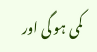کمی ہو گی اور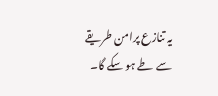یہ تنازع پرامن طریقے سے طے ہو سکے گا۔